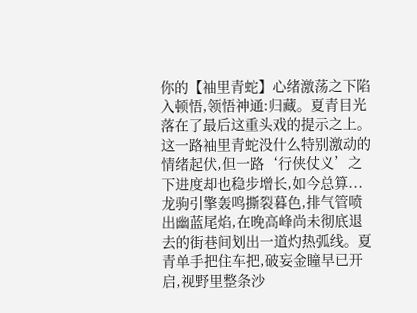你的【袖里青蛇】心绪激荡之下陷入顿悟,领悟神通:归藏。夏青目光落在了最后这重头戏的提示之上。这一路袖里青蛇没什么特别激动的情绪起伏,但一路‘行侠仗义’之下进度却也稳步增长,如今总算...龙驹引擎轰鸣撕裂暮色,排气管喷出幽蓝尾焰,在晚高峰尚未彻底退去的街巷间划出一道灼热弧线。夏青单手把住车把,破妄金瞳早已开启,视野里整条沙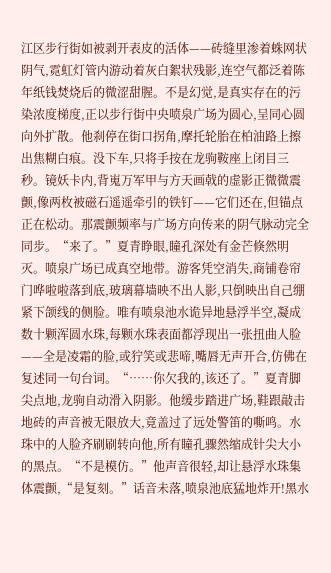江区步行街如被剥开表皮的活体——砖缝里渗着蛛网状阴气,霓虹灯管内游动着灰白絮状残影,连空气都泛着陈年纸钱焚烧后的微涩甜腥。不是幻觉,是真实存在的污染浓度梯度,正以步行街中央喷泉广场为圆心,呈同心圆向外扩散。他刹停在街口拐角,摩托轮胎在柏油路上擦出焦糊白痕。没下车,只将手按在龙驹鞍座上闭目三秒。镜妖卡内,背嵬万军甲与方天画戟的虚影正微微震颤,像两枚被磁石遥遥牵引的铁钉——它们还在,但锚点正在松动。那震颤频率与广场方向传来的阴气脉动完全同步。“来了。”夏青睁眼,瞳孔深处有金芒倏然明灭。喷泉广场已成真空地带。游客凭空消失,商铺卷帘门哗啦啦落到底,玻璃幕墙映不出人影,只倒映出自己绷紧下颌线的侧脸。唯有喷泉池水诡异地悬浮半空,凝成数十颗浑圆水珠,每颗水珠表面都浮现出一张扭曲人脸——全是凌霜的脸,或狞笑或悲啼,嘴唇无声开合,仿佛在复述同一句台词。“……你欠我的,该还了。”夏青脚尖点地,龙驹自动滑入阴影。他缓步踏进广场,鞋跟敲击地砖的声音被无限放大,竟盖过了远处警笛的嘶鸣。水珠中的人脸齐刷刷转向他,所有瞳孔骤然缩成针尖大小的黑点。“不是模仿。”他声音很轻,却让悬浮水珠集体震颤,“是复刻。”话音未落,喷泉池底猛地炸开!黑水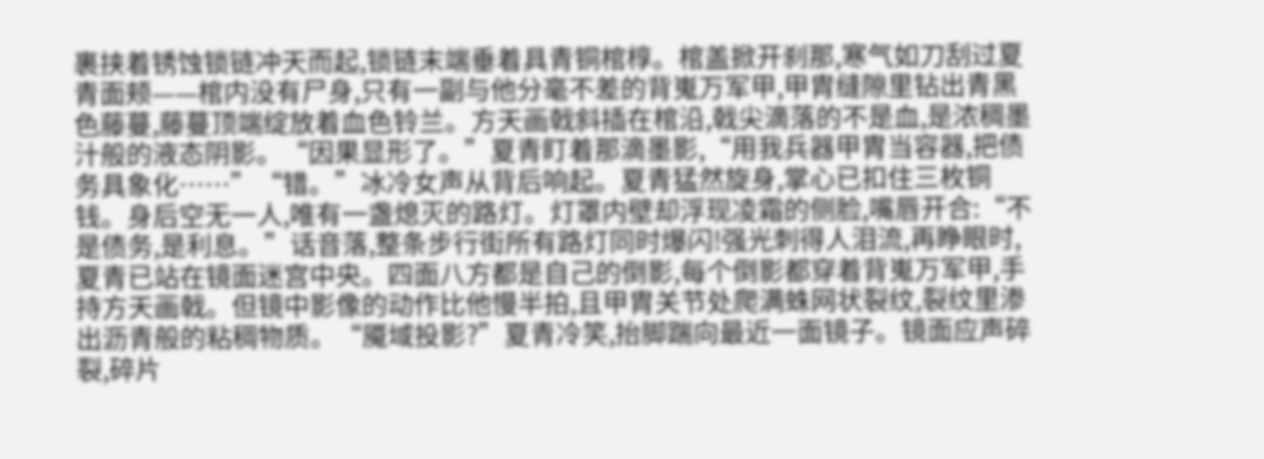裹挟着锈蚀锁链冲天而起,锁链末端垂着具青铜棺椁。棺盖掀开刹那,寒气如刀刮过夏青面颊——棺内没有尸身,只有一副与他分毫不差的背嵬万军甲,甲胄缝隙里钻出青黑色藤蔓,藤蔓顶端绽放着血色铃兰。方天画戟斜插在棺沿,戟尖滴落的不是血,是浓稠墨汁般的液态阴影。“因果显形了。”夏青盯着那滴墨影,“用我兵器甲胄当容器,把债务具象化……”“错。”冰冷女声从背后响起。夏青猛然旋身,掌心已扣住三枚铜钱。身后空无一人,唯有一盏熄灭的路灯。灯罩内壁却浮现凌霜的侧脸,嘴唇开合:“不是债务,是利息。”话音落,整条步行街所有路灯同时爆闪!强光刺得人泪流,再睁眼时,夏青已站在镜面迷宫中央。四面八方都是自己的倒影,每个倒影都穿着背嵬万军甲,手持方天画戟。但镜中影像的动作比他慢半拍,且甲胄关节处爬满蛛网状裂纹,裂纹里渗出沥青般的粘稠物质。“魇域投影?”夏青冷笑,抬脚踹向最近一面镜子。镜面应声碎裂,碎片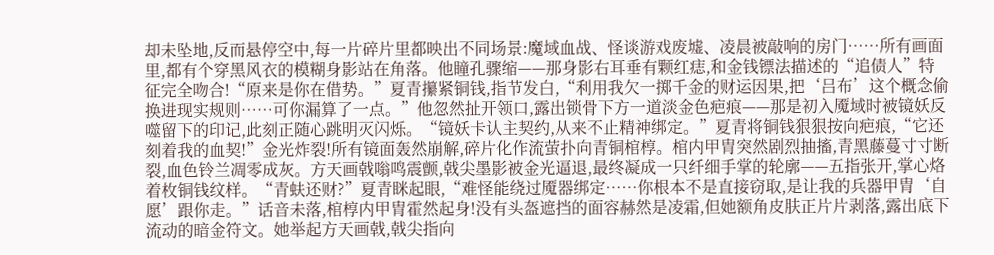却未坠地,反而悬停空中,每一片碎片里都映出不同场景:魔域血战、怪谈游戏废墟、凌晨被敲响的房门……所有画面里,都有个穿黑风衣的模糊身影站在角落。他瞳孔骤缩——那身影右耳垂有颗红痣,和金钱镖法描述的“追债人”特征完全吻合!“原来是你在借势。”夏青攥紧铜钱,指节发白,“利用我欠一掷千金的财运因果,把‘吕布’这个概念偷换进现实规则……可你漏算了一点。”他忽然扯开领口,露出锁骨下方一道淡金色疤痕——那是初入魇域时被镜妖反噬留下的印记,此刻正随心跳明灭闪烁。“镜妖卡认主契约,从来不止精神绑定。”夏青将铜钱狠狠按向疤痕,“它还刻着我的血契!”金光炸裂!所有镜面轰然崩解,碎片化作流萤扑向青铜棺椁。棺内甲胄突然剧烈抽搐,青黑藤蔓寸寸断裂,血色铃兰凋零成灰。方天画戟嗡鸣震颤,戟尖墨影被金光逼退,最终凝成一只纤细手掌的轮廓——五指张开,掌心烙着枚铜钱纹样。“青蚨还财?”夏青眯起眼,“难怪能绕过魇器绑定……你根本不是直接窃取,是让我的兵器甲胄‘自愿’跟你走。”话音未落,棺椁内甲胄霍然起身!没有头盔遮挡的面容赫然是凌霜,但她额角皮肤正片片剥落,露出底下流动的暗金符文。她举起方天画戟,戟尖指向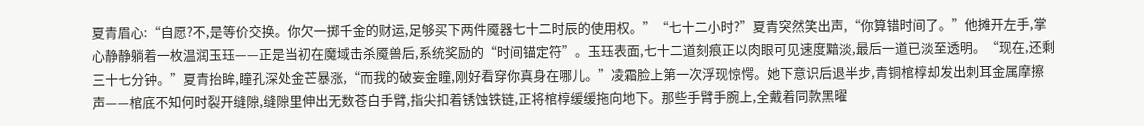夏青眉心:“自愿?不,是等价交换。你欠一掷千金的财运,足够买下两件魇器七十二时辰的使用权。”“七十二小时?”夏青突然笑出声,“你算错时间了。”他摊开左手,掌心静静躺着一枚温润玉珏——正是当初在魔域击杀魇兽后,系统奖励的“时间锚定符”。玉珏表面,七十二道刻痕正以肉眼可见速度黯淡,最后一道已淡至透明。“现在,还剩三十七分钟。”夏青抬眸,瞳孔深处金芒暴涨,“而我的破妄金瞳,刚好看穿你真身在哪儿。”凌霜脸上第一次浮现惊愕。她下意识后退半步,青铜棺椁却发出刺耳金属摩擦声——棺底不知何时裂开缝隙,缝隙里伸出无数苍白手臂,指尖扣着锈蚀铁链,正将棺椁缓缓拖向地下。那些手臂手腕上,全戴着同款黑曜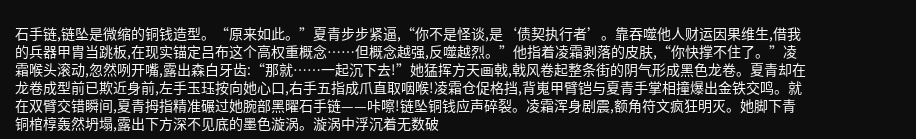石手链,链坠是微缩的铜钱造型。“原来如此。”夏青步步紧逼,“你不是怪谈,是‘债契执行者’。靠吞噬他人财运因果维生,借我的兵器甲胄当跳板,在现实锚定吕布这个高权重概念……但概念越强,反噬越烈。”他指着凌霜剥落的皮肤,“你快撑不住了。”凌霜喉头滚动,忽然咧开嘴,露出森白牙齿:“那就……一起沉下去!”她猛挥方天画戟,戟风卷起整条街的阴气形成黑色龙卷。夏青却在龙卷成型前已欺近身前,左手玉珏按向她心口,右手五指成爪直取咽喉!凌霜仓促格挡,背嵬甲臂铠与夏青手掌相撞爆出金铁交鸣。就在双臂交错瞬间,夏青拇指精准碾过她腕部黑曜石手链——咔嚓!链坠铜钱应声碎裂。凌霜浑身剧震,额角符文疯狂明灭。她脚下青铜棺椁轰然坍塌,露出下方深不见底的墨色漩涡。漩涡中浮沉着无数破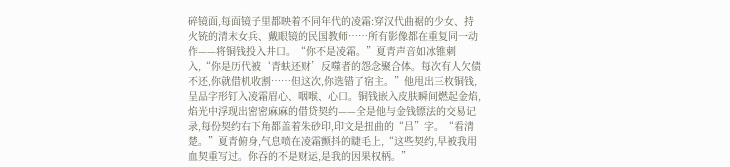碎镜面,每面镜子里都映着不同年代的凌霜:穿汉代曲裾的少女、持火铳的清末女兵、戴眼镜的民国教师……所有影像都在重复同一动作——将铜钱投入井口。“你不是凌霜。”夏青声音如冰锥刺入,“你是历代被‘青蚨还财’反噬者的怨念聚合体。每次有人欠债不还,你就借机收割……但这次,你选错了宿主。”他甩出三枚铜钱,呈品字形钉入凌霜眉心、咽喉、心口。铜钱嵌入皮肤瞬间燃起金焰,焰光中浮现出密密麻麻的借贷契约——全是他与金钱镖法的交易记录,每份契约右下角都盖着朱砂印,印文是扭曲的“吕”字。“看清楚。”夏青俯身,气息喷在凌霜颤抖的睫毛上,“这些契约,早被我用血契重写过。你吞的不是财运,是我的因果权柄。”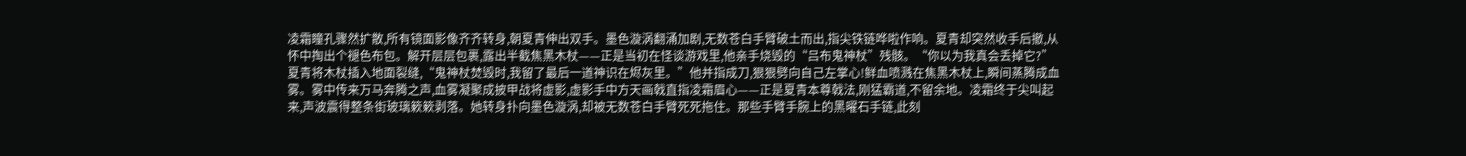凌霜瞳孔骤然扩散,所有镜面影像齐齐转身,朝夏青伸出双手。墨色漩涡翻涌加剧,无数苍白手臂破土而出,指尖铁链哗啦作响。夏青却突然收手后撤,从怀中掏出个褪色布包。解开层层包裹,露出半截焦黑木杖——正是当初在怪谈游戏里,他亲手烧毁的“吕布鬼神杖”残骸。“你以为我真会丢掉它?”夏青将木杖插入地面裂缝,“鬼神杖焚毁时,我留了最后一道神识在烬灰里。”他并指成刀,狠狠劈向自己左掌心!鲜血喷溅在焦黑木杖上,瞬间蒸腾成血雾。雾中传来万马奔腾之声,血雾凝聚成披甲战将虚影,虚影手中方天画戟直指凌霜眉心——正是夏青本尊戟法,刚猛霸道,不留余地。凌霜终于尖叫起来,声波震得整条街玻璃簌簌剥落。她转身扑向墨色漩涡,却被无数苍白手臂死死拖住。那些手臂手腕上的黑曜石手链,此刻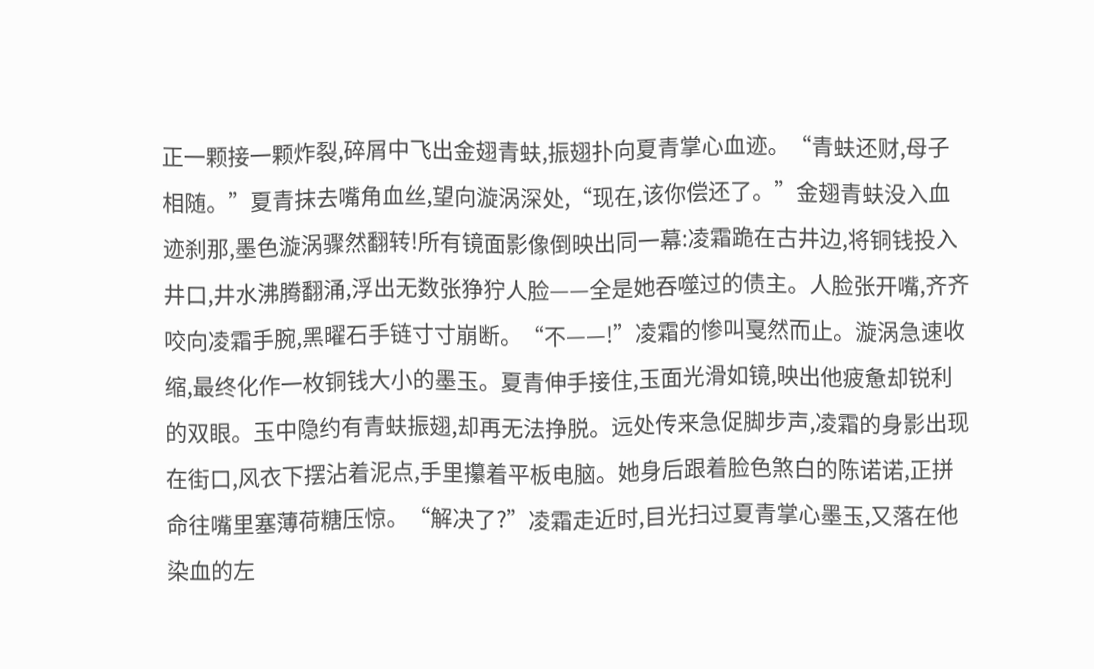正一颗接一颗炸裂,碎屑中飞出金翅青蚨,振翅扑向夏青掌心血迹。“青蚨还财,母子相随。”夏青抹去嘴角血丝,望向漩涡深处,“现在,该你偿还了。”金翅青蚨没入血迹刹那,墨色漩涡骤然翻转!所有镜面影像倒映出同一幕:凌霜跪在古井边,将铜钱投入井口,井水沸腾翻涌,浮出无数张狰狞人脸——全是她吞噬过的债主。人脸张开嘴,齐齐咬向凌霜手腕,黑曜石手链寸寸崩断。“不——!”凌霜的惨叫戛然而止。漩涡急速收缩,最终化作一枚铜钱大小的墨玉。夏青伸手接住,玉面光滑如镜,映出他疲惫却锐利的双眼。玉中隐约有青蚨振翅,却再无法挣脱。远处传来急促脚步声,凌霜的身影出现在街口,风衣下摆沾着泥点,手里攥着平板电脑。她身后跟着脸色煞白的陈诺诺,正拼命往嘴里塞薄荷糖压惊。“解决了?”凌霜走近时,目光扫过夏青掌心墨玉,又落在他染血的左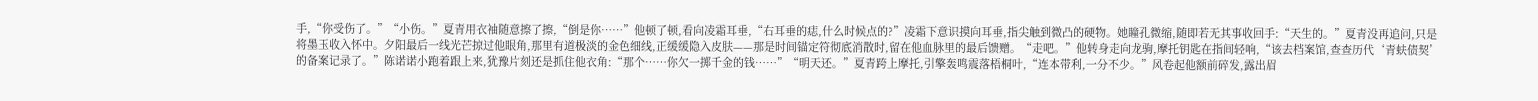手,“你受伤了。”“小伤。”夏青用衣袖随意擦了擦,“倒是你……”他顿了顿,看向凌霜耳垂,“右耳垂的痣,什么时候点的?”凌霜下意识摸向耳垂,指尖触到微凸的硬物。她瞳孔微缩,随即若无其事收回手:“天生的。”夏青没再追问,只是将墨玉收入怀中。夕阳最后一线光芒掠过他眼角,那里有道极淡的金色细线,正缓缓隐入皮肤——那是时间锚定符彻底消散时,留在他血脉里的最后馈赠。“走吧。”他转身走向龙驹,摩托钥匙在指间轻响,“该去档案馆,查查历代‘青蚨债契’的备案记录了。”陈诺诺小跑着跟上来,犹豫片刻还是抓住他衣角:“那个……你欠一掷千金的钱……”“明天还。”夏青跨上摩托,引擎轰鸣震落梧桐叶,“连本带利,一分不少。”风卷起他额前碎发,露出眉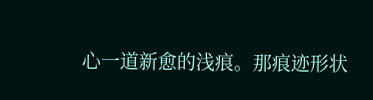心一道新愈的浅痕。那痕迹形状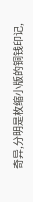奇异,分明是枚缩小版的铜钱印记,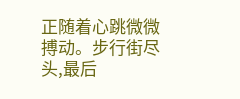正随着心跳微微搏动。步行街尽头,最后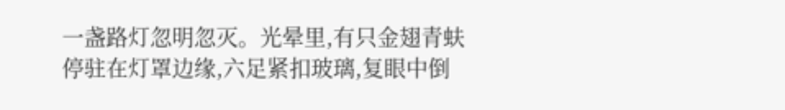一盏路灯忽明忽灭。光晕里,有只金翅青蚨停驻在灯罩边缘,六足紧扣玻璃,复眼中倒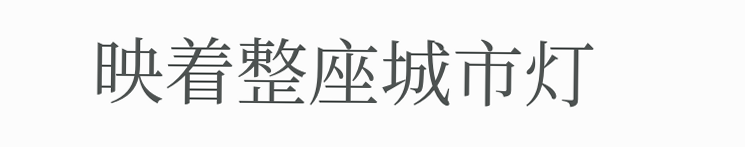映着整座城市灯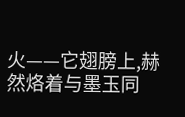火——它翅膀上,赫然烙着与墨玉同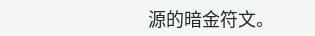源的暗金符文。